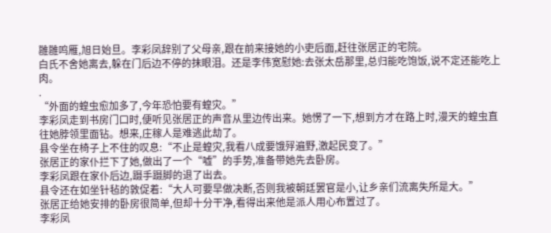雝雝鸣雁,旭日始旦。李彩凤辞别了父母亲,跟在前来接她的小吏后面,赶往张居正的宅院。
白氏不舍她离去,躲在门后边不停的抹眼泪。还是李伟宽慰她:去张太岳那里,总归能吃饱饭,说不定还能吃上肉。
.
“外面的蝗虫愈加多了,今年恐怕要有蝗灾。”
李彩凤走到书房门口时,便听见张居正的声音从里边传出来。她愣了一下,想到方才在路上时,漫天的蝗虫直往她脖领里面钻。想来,庄稼人是难逃此劫了。
县令坐在椅子上不住的叹息:“不止是蝗灾,我看八成要饿殍遍野,激起民变了。”
张居正的家仆拦下了她,做出了一个“嘘”的手势,准备带她先去卧房。
李彩凤跟在家仆后边,蹑手蹑脚的退了出去。
县令还在如坐针毡的敦促着:“大人可要早做决断,否则我被朝廷罢官是小,让乡亲们流离失所是大。”
张居正给她安排的卧房很简单,但却十分干净,看得出来他是派人用心布置过了。
李彩凤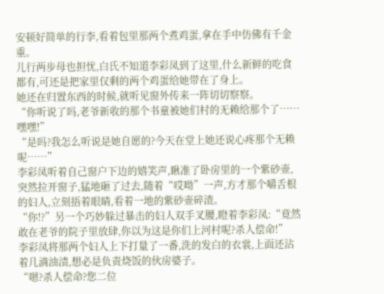安顿好简单的行李,看着包里那两个煮鸡蛋,拿在手中仿佛有千金重。
儿行两步母也担忧,白氏不知道李彩凤到了这里,什么新鲜的吃食都有,可还是把家里仅剩的两个鸡蛋给她带在了身上。
她还在归置东西的时候,就听见窗外传来一阵切切察察。
“你听说了吗,老爷新收的那个书童被她们村的无赖给那个了……嘿嘿!”
“是吗?我怎么听说是她自愿的?今天在堂上她还说心疼那个无赖呢……”
李彩凤听着自己窗户下边的嬉笑声,瞅准了卧房里的一个紫砂壶,突然拉开窗子,猛地砸了过去,随着“哎呦”一声,方才那个嚼舌根的妇人,立刻捂着眼睛,看着一地的紫砂壶碎渣。
“你!?”另一个巧妙躲过暴击的妇人双手叉腰,瞪着李彩凤:“竟然敢在老爷的院子里放肆,你以为这是你们上河村呢?杀人偿命!”
李彩凤将那两个妇人上下打量了一番,洗的发白的衣裳,上面还沾着几滴油渍,想必是负责烧饭的伙房婆子。
“嗯?杀人偿命?您二位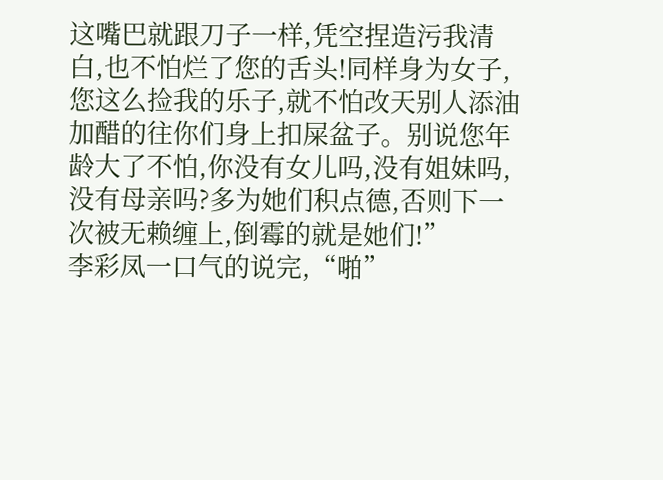这嘴巴就跟刀子一样,凭空捏造污我清白,也不怕烂了您的舌头!同样身为女子,您这么捡我的乐子,就不怕改天别人添油加醋的往你们身上扣屎盆子。别说您年龄大了不怕,你没有女儿吗,没有姐妹吗,没有母亲吗?多为她们积点德,否则下一次被无赖缠上,倒霉的就是她们!”
李彩凤一口气的说完,“啪”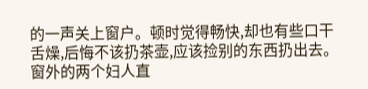的一声关上窗户。顿时觉得畅快,却也有些口干舌燥,后悔不该扔茶壶,应该捡别的东西扔出去。
窗外的两个妇人直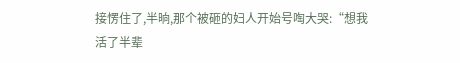接愣住了,半晌,那个被砸的妇人开始号啕大哭:“想我活了半辈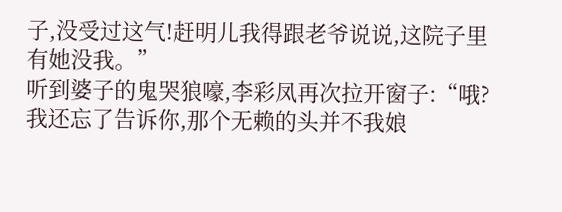子,没受过这气!赶明儿我得跟老爷说说,这院子里有她没我。”
听到婆子的鬼哭狼嚎,李彩凤再次拉开窗子:“哦?我还忘了告诉你,那个无赖的头并不我娘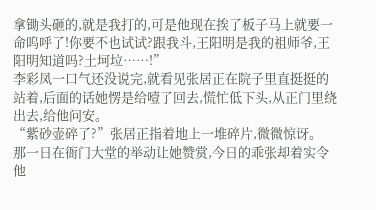拿锄头砸的,就是我打的,可是他现在挨了板子马上就要一命呜呼了!你要不也试试?跟我斗,王阳明是我的祖师爷,王阳明知道吗?土坷垃……!”
李彩凤一口气还没说完,就看见张居正在院子里直挺挺的站着,后面的话她愣是给噎了回去,慌忙低下头,从正门里绕出去,给他问安。
“紫砂壶碎了?”张居正指着地上一堆碎片,微微惊讶。
那一日在衙门大堂的举动让她赞赏,今日的乖张却着实令他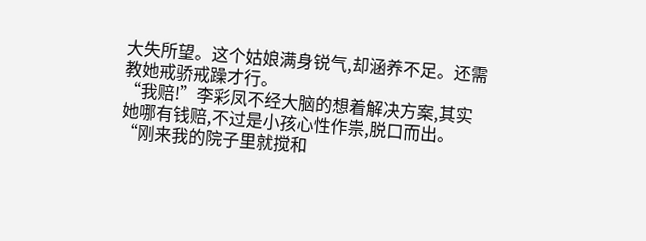大失所望。这个姑娘满身锐气,却涵养不足。还需教她戒骄戒躁才行。
“我赔!”李彩凤不经大脑的想着解决方案,其实她哪有钱赔,不过是小孩心性作祟,脱口而出。
“刚来我的院子里就搅和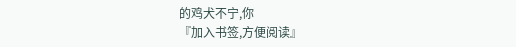的鸡犬不宁,你
『加入书签,方便阅读』